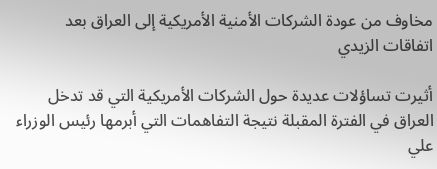مخاوف من عودة الشركات الأمنية الأمريكية إلى العراق بعد اتفاقات الزيدي

أثيرت تساؤلات عديدة حول الشركات الأمريكية التي قد تدخل العراق في الفترة المقبلة نتيجة التفاهمات التي أبرمها رئيس الوزراء علي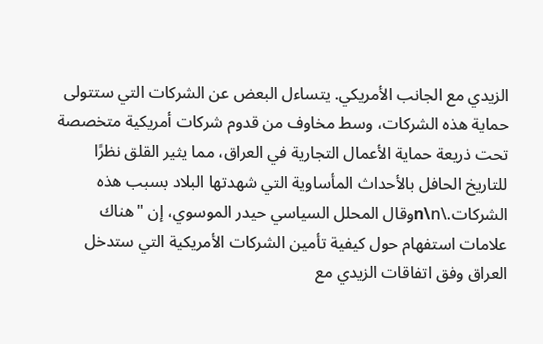الزيدي مع الجانب الأمريكي. يتساءل البعض عن الشركات التي ستتولى حماية هذه الشركات، وسط مخاوف من قدوم شركات أمريكية متخصصة تحت ذريعة حماية الأعمال التجارية في العراق، مما يثير القلق نظرًا للتاريخ الحافل بالأحداث المأساوية التي شهدتها البلاد بسبب هذه الشركات.\n\nوقال المحلل السياسي حيدر الموسوي، إن "هناك علامات استفهام حول كيفية تأمين الشركات الأمريكية التي ستدخل العراق وفق اتفاقات الزيدي مع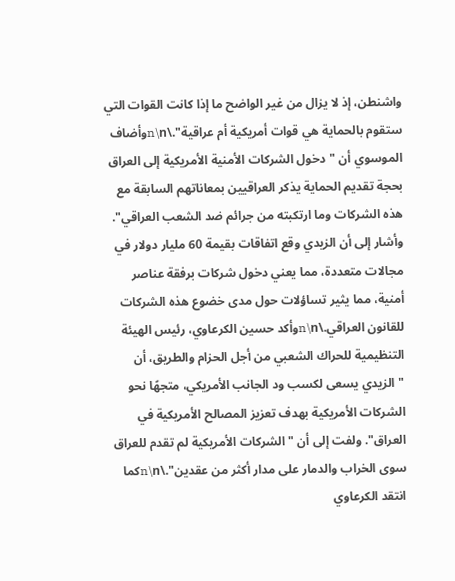واشنطن، إذ لا يزال من غير الواضح ما إذا كانت القوات التي ستقوم بالحماية هي قوات أمريكية أم عراقية".\n\nوأضاف الموسوي أن "دخول الشركات الأمنية الأمريكية إلى العراق بحجة تقديم الحماية يذكر العراقيين بمعاناتهم السابقة مع هذه الشركات وما ارتكبته من جرائم ضد الشعب العراقي". وأشار إلى أن الزيدي وقع اتفاقات بقيمة 60 مليار دولار في مجالات متعددة، مما يعني دخول شركات برفقة عناصر أمنية، مما يثير تساؤلات حول مدى خضوع هذه الشركات للقانون العراقي.\n\nوأكد حسين الكرعاوي، رئيس الهيئة التنظيمية للحراك الشعبي من أجل الحزام والطريق، أن "الزيدي يسعى لكسب ود الجانب الأمريكي، متجهًا نحو الشركات الأمريكية بهدف تعزيز المصالح الأمريكية في العراق". ولفت إلى أن "الشركات الأمريكية لم تقدم للعراق سوى الخراب والدمار على مدار أكثر من عقدين".\n\nكما انتقد الكرعاوي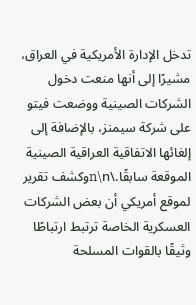تدخل الإدارة الأمريكية في العراق، مشيرًا إلى أنها منعت دخول الشركات الصينية ووضعت فيتو على شركة سيمنز، بالإضافة إلى إلغائها الاتفاقية العراقية الصينية الموقعة سابقًا.\n\nوكشف تقرير لموقع أمريكي أن بعض الشركات العسكرية الخاصة ترتبط ارتباطًا وثيقًا بالقوات المسلحة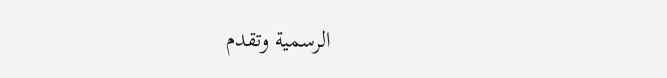الرسمية وتقدم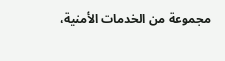مجموعة من الخدمات الأمنية،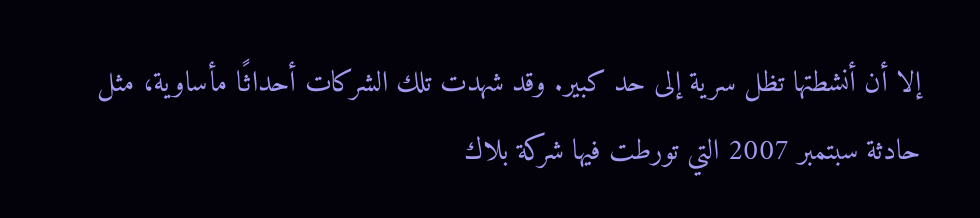إلا أن أنشطتها تظل سرية إلى حد كبير. وقد شهدت تلك الشركات أحداثًا مأساوية، مثل حادثة سبتمبر 2007 التي تورطت فيها شركة بلاك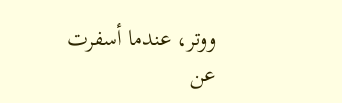ووتر، عندما أسفرت عن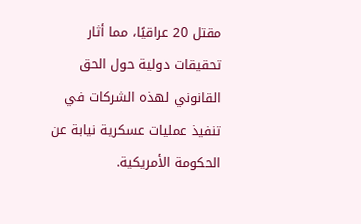مقتل 20 عراقيًا، مما أثار تحقيقات دولية حول الحق القانوني لهذه الشركات في تنفيذ عمليات عسكرية نيابة عن الحكومة الأمريكية.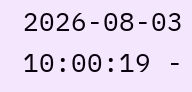2026-08-03 10:00:19 -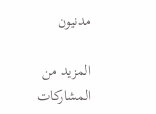مدنيون

المزيد من المشاركات